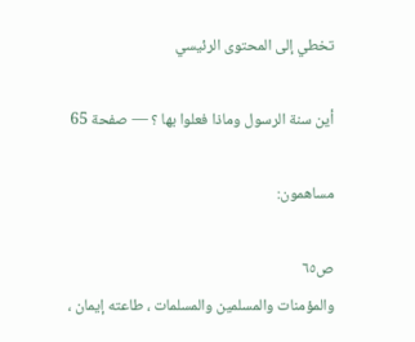تخطي إلى المحتوى الرئيسي

أين سنة الرسول وماذا فعلوا بها ؟ — صفحة 65

مساهمون:

ص٦٥
والمؤمنات والمسلمين والمسلمات ، طاعته إيمان ،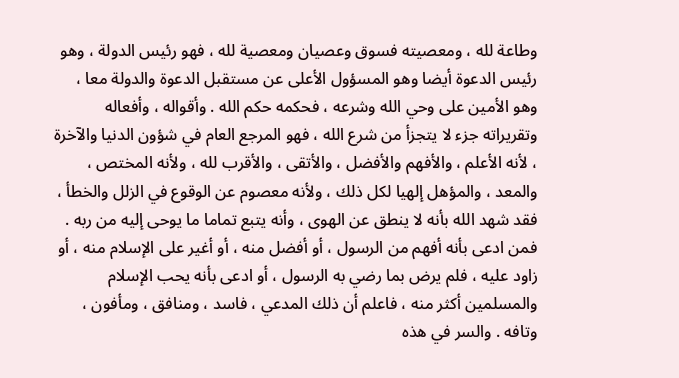وطاعة لله ، ومعصيته فسوق وعصيان ومعصية لله ، فهو رئيس الدولة ، وهو رئيس الدعوة أيضا وهو المسؤول الأعلى عن مستقبل الدعوة والدولة معا ، وهو الأمين على وحي الله وشرعه ، فحكمه حكم الله . وأقواله ، وأفعاله وتقريراته جزء لا يتجزأ من شرع الله ، فهو المرجع العام في شؤون الدنيا والآخرة ، لأنه الأعلم ، والأفهم والأفضل ، والأتقى ، والأقرب لله ، ولأنه المختص ، والمعد ، والمؤهل إلهيا لكل ذلك ، ولأنه معصوم عن الوقوع في الزلل والخطأ ، فقد شهد الله بأنه لا ينطق عن الهوى ، وأنه يتبع تماما ما يوحى إليه من ربه . فمن ادعى بأنه أفهم من الرسول ، أو أفضل منه ، أو أغير على الإسلام منه ، أو زاود عليه ، فلم يرض بما رضي به الرسول ، أو ادعى بأنه يحب الإسلام والمسلمين أكثر منه ، فاعلم أن ذلك المدعي ، فاسد ، ومنافق ، ومأفون ، وتافه . والسر في هذه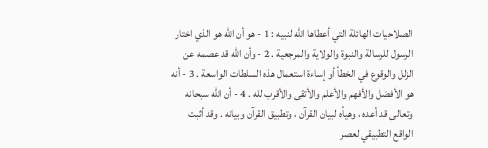الصلاحيات الهائلة التي أعطاها الله لنبيه : 1 - هو أن الله هو الذي اختار الرسول للرسالة والنبوة والولاية والمرجعية . 2 - وأن الله قد عصمه عن الزلل والوقوع في الخطأ أو إساءة استعمال هذه السلطات الواسعة . 3 - أنه هو الأفضل والأفهم والأعلم والأتقى والأقرب لله . 4 - أن الله سبحانه وتعالى قد أعده ، وهيأه لبيان القرآن ، وتطبيق القرآن وبيانه . وقد أثبت الواقع التطبيقي لعصر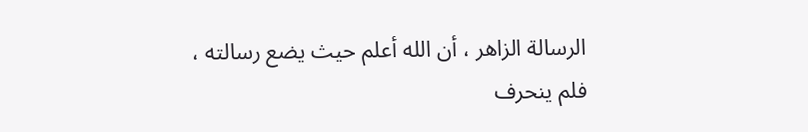الرسالة الزاهر ، أن الله أعلم حيث يضع رسالته ، فلم ينحرف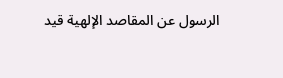الرسول عن المقاصد الإلهية قيد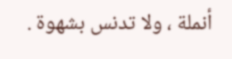أنملة ، ولا تدنس بشهوة .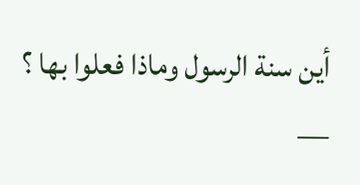أين سنة الرسول وماذا فعلوا بها ؟ —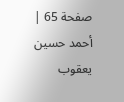صفحة 65 | أحمد حسين يعقوب